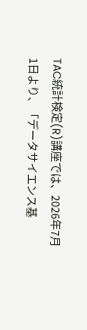TAC統計検定(R)講座では、2026年7月1日より、「データサイエンス基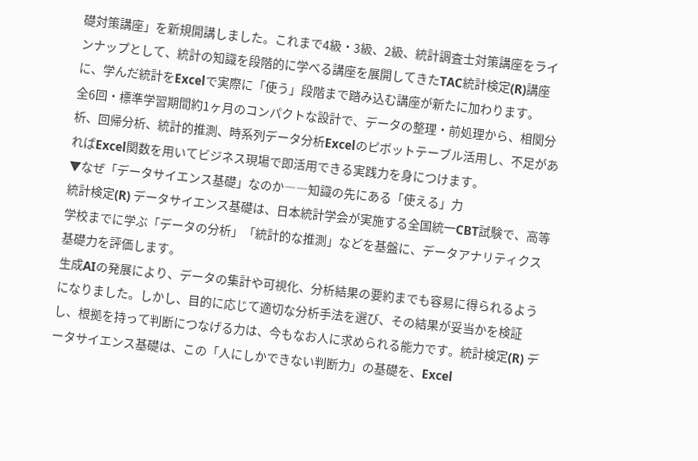礎対策講座」を新規開講しました。これまで4級・3級、2級、統計調査士対策講座をラインナップとして、統計の知識を段階的に学べる講座を展開してきたTAC統計検定(R)講座に、学んだ統計をExcelで実際に「使う」段階まで踏み込む講座が新たに加わります。
全6回・標準学習期間約1ヶ月のコンパクトな設計で、データの整理・前処理から、相関分析、回帰分析、統計的推測、時系列データ分析Excelのピボットテーブル活用し、不足があればExcel関数を用いてビジネス現場で即活用できる実践力を身につけます。
▼なぜ「データサイエンス基礎」なのか――知識の先にある「使える」力
統計検定(R) データサイエンス基礎は、日本統計学会が実施する全国統一CBT試験で、高等学校までに学ぶ「データの分析」「統計的な推測」などを基盤に、データアナリティクス基礎力を評価します。
生成AIの発展により、データの集計や可視化、分析結果の要約までも容易に得られるようになりました。しかし、目的に応じて適切な分析手法を選び、その結果が妥当かを検証し、根拠を持って判断につなげる力は、今もなお人に求められる能力です。統計検定(R) データサイエンス基礎は、この「人にしかできない判断力」の基礎を、Excel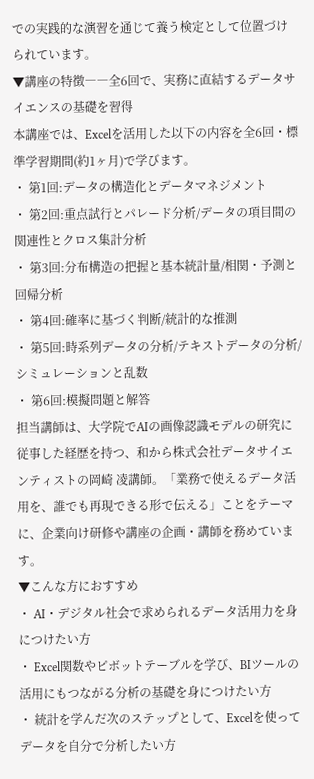での実践的な演習を通じて養う検定として位置づけられています。
▼講座の特徴――全6回で、実務に直結するデータサイエンスの基礎を習得
本講座では、Excelを活用した以下の内容を全6回・標準学習期間(約1ヶ月)で学びます。
・ 第1回:データの構造化とデータマネジメント
・ 第2回:重点試行とパレード分析/データの項目間の関連性とクロス集計分析
・ 第3回:分布構造の把握と基本統計量/相関・予測と回帰分析
・ 第4回:確率に基づく判断/統計的な推測
・ 第5回:時系列データの分析/テキストデータの分析/シミュレーションと乱数
・ 第6回:模擬問題と解答
担当講師は、大学院でAIの画像認識モデルの研究に従事した経歴を持つ、和から株式会社データサイエンティストの岡崎 凌講師。「業務で使えるデータ活用を、誰でも再現できる形で伝える」ことをテーマに、企業向け研修や講座の企画・講師を務めています。
▼こんな方におすすめ
・ AI・デジタル社会で求められるデータ活用力を身につけたい方
・ Excel関数やピボットテーブルを学び、BIツールの活用にもつながる分析の基礎を身につけたい方
・ 統計を学んだ次のステップとして、Excelを使ってデータを自分で分析したい方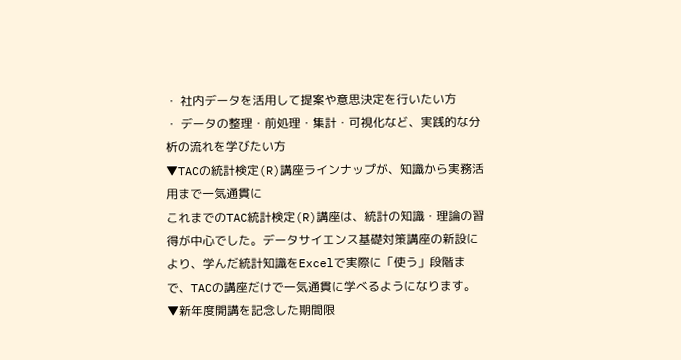・ 社内データを活用して提案や意思決定を行いたい方
・ データの整理・前処理・集計・可視化など、実践的な分析の流れを学びたい方
▼TACの統計検定(R)講座ラインナップが、知識から実務活用まで一気通貫に
これまでのTAC統計検定(R)講座は、統計の知識・理論の習得が中心でした。データサイエンス基礎対策講座の新設により、学んだ統計知識をExcelで実際に「使う」段階まで、TACの講座だけで一気通貫に学べるようになります。
▼新年度開講を記念した期間限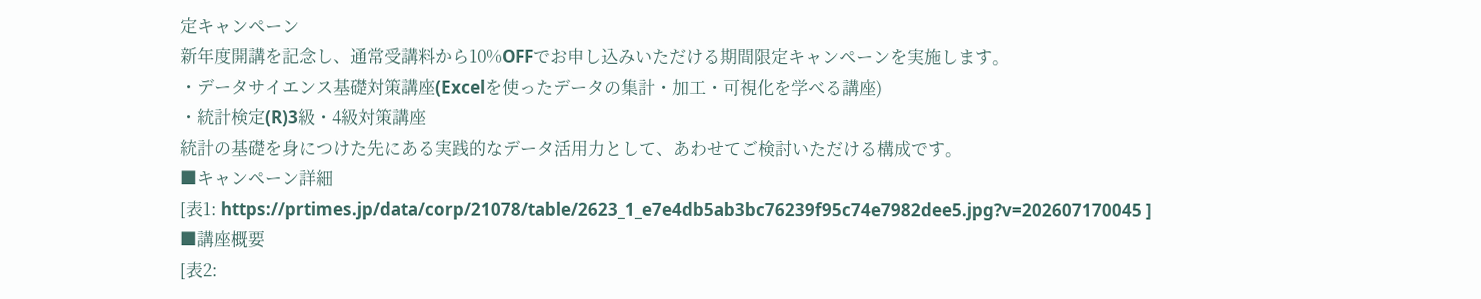定キャンペーン
新年度開講を記念し、通常受講料から10%OFFでお申し込みいただける期間限定キャンペーンを実施します。
・データサイエンス基礎対策講座(Excelを使ったデータの集計・加工・可視化を学べる講座)
・統計検定(R)3級・4級対策講座
統計の基礎を身につけた先にある実践的なデータ活用力として、あわせてご検討いただける構成です。
■キャンペーン詳細
[表1: https://prtimes.jp/data/corp/21078/table/2623_1_e7e4db5ab3bc76239f95c74e7982dee5.jpg?v=202607170045 ]
■講座概要
[表2: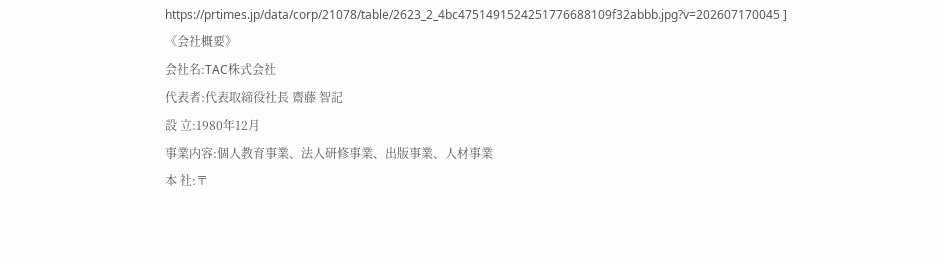https://prtimes.jp/data/corp/21078/table/2623_2_4bc4751491524251776688109f32abbb.jpg?v=202607170045 ]
《会社概要》
会社名:TAC株式会社
代表者:代表取締役社長 齋藤 智記
設 立:1980年12月
事業内容:個人教育事業、法人研修事業、出版事業、人材事業
本 社:〒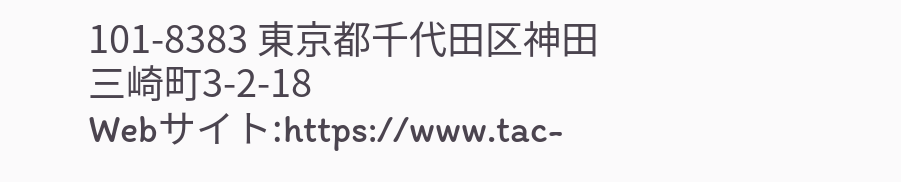101-8383 東京都千代田区神田三崎町3-2-18
Webサイト:https://www.tac-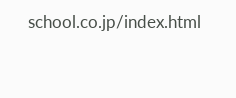school.co.jp/index.html